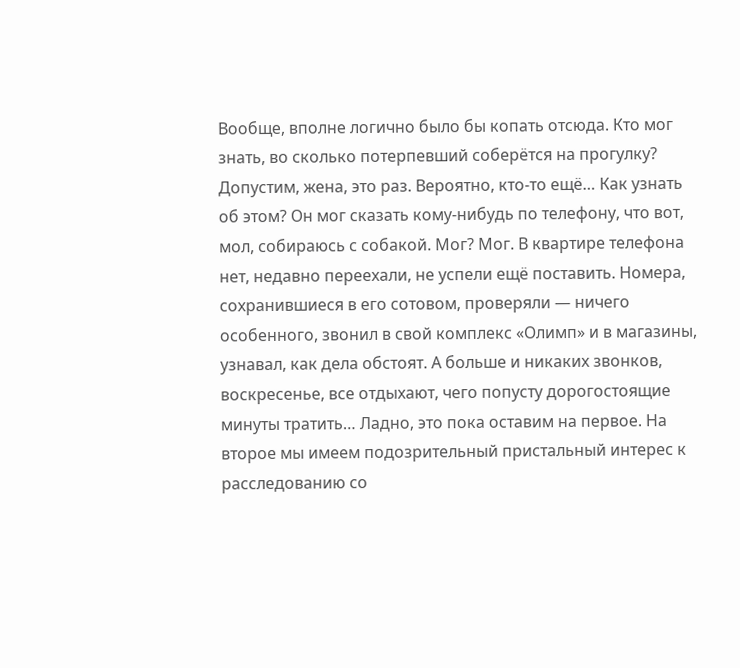Вообще, вполне логично было бы копать отсюда. Кто мог знать, во сколько потерпевший соберётся на прогулку? Допустим, жена, это раз. Вероятно, кто-то ещё… Как узнать об этом? Он мог сказать кому-нибудь по телефону, что вот, мол, собираюсь с собакой. Мог? Мог. В квартире телефона нет, недавно переехали, не успели ещё поставить. Номера, сохранившиеся в его сотовом, проверяли — ничего особенного, звонил в свой комплекс «Олимп» и в магазины, узнавал, как дела обстоят. А больше и никаких звонков, воскресенье, все отдыхают, чего попусту дорогостоящие минуты тратить… Ладно, это пока оставим на первое. На второе мы имеем подозрительный пристальный интерес к расследованию со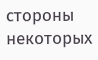стороны некоторых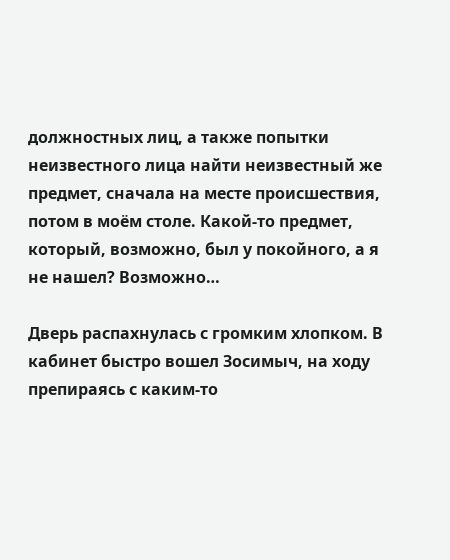должностных лиц, а также попытки неизвестного лица найти неизвестный же предмет, сначала на месте происшествия, потом в моём столе. Какой-то предмет, который, возможно, был у покойного, а я не нашел? Возможно…

Дверь распахнулась с громким хлопком. В кабинет быстро вошел Зосимыч, на ходу препираясь с каким-то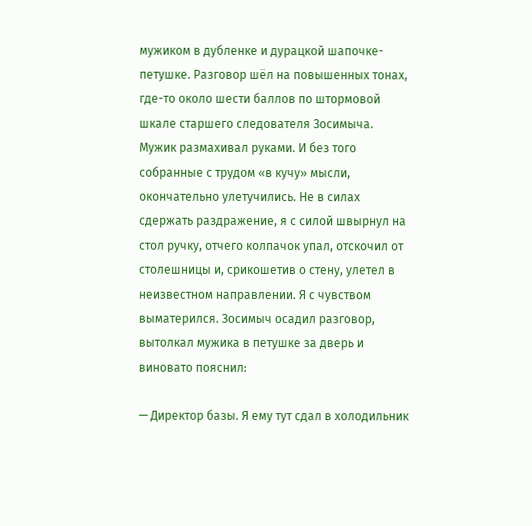мужиком в дубленке и дурацкой шапочке-петушке. Разговор шёл на повышенных тонах, где-то около шести баллов по штормовой шкале старшего следователя Зосимыча. Мужик размахивал руками. И без того собранные с трудом «в кучу» мысли, окончательно улетучились. Не в силах сдержать раздражение, я с силой швырнул на стол ручку, отчего колпачок упал, отскочил от столешницы и, срикошетив о стену, улетел в неизвестном направлении. Я с чувством выматерился. Зосимыч осадил разговор, вытолкал мужика в петушке за дверь и виновато пояснил:

— Директор базы. Я ему тут сдал в холодильник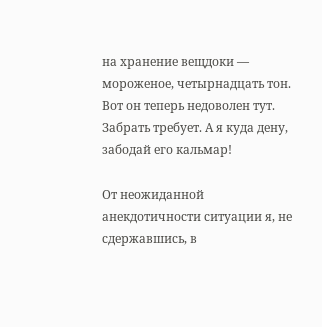на хранение вещдоки — мороженое, четырнадцать тон. Вот он теперь недоволен тут. Забрать требует. А я куда дену, забодай его кальмар!

От неожиданной анекдотичности ситуации я, не сдержавшись, в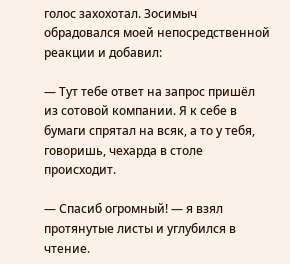голос захохотал. Зосимыч обрадовался моей непосредственной реакции и добавил:

— Тут тебе ответ на запрос пришёл из сотовой компании. Я к себе в бумаги спрятал на всяк, а то у тебя, говоришь, чехарда в столе происходит.

— Спасиб огромный! — я взял протянутые листы и углубился в чтение.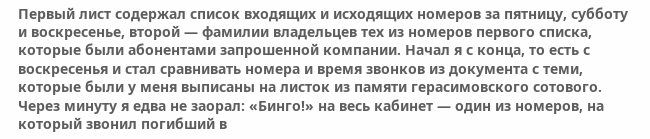Первый лист содержал список входящих и исходящих номеров за пятницу, субботу и воскресенье, второй — фамилии владельцев тех из номеров первого списка, которые были абонентами запрошенной компании. Начал я с конца, то есть с воскресенья и стал сравнивать номера и время звонков из документа с теми, которые были у меня выписаны на листок из памяти герасимовского сотового. Через минуту я едва не заорал: «Бинго!» на весь кабинет — один из номеров, на который звонил погибший в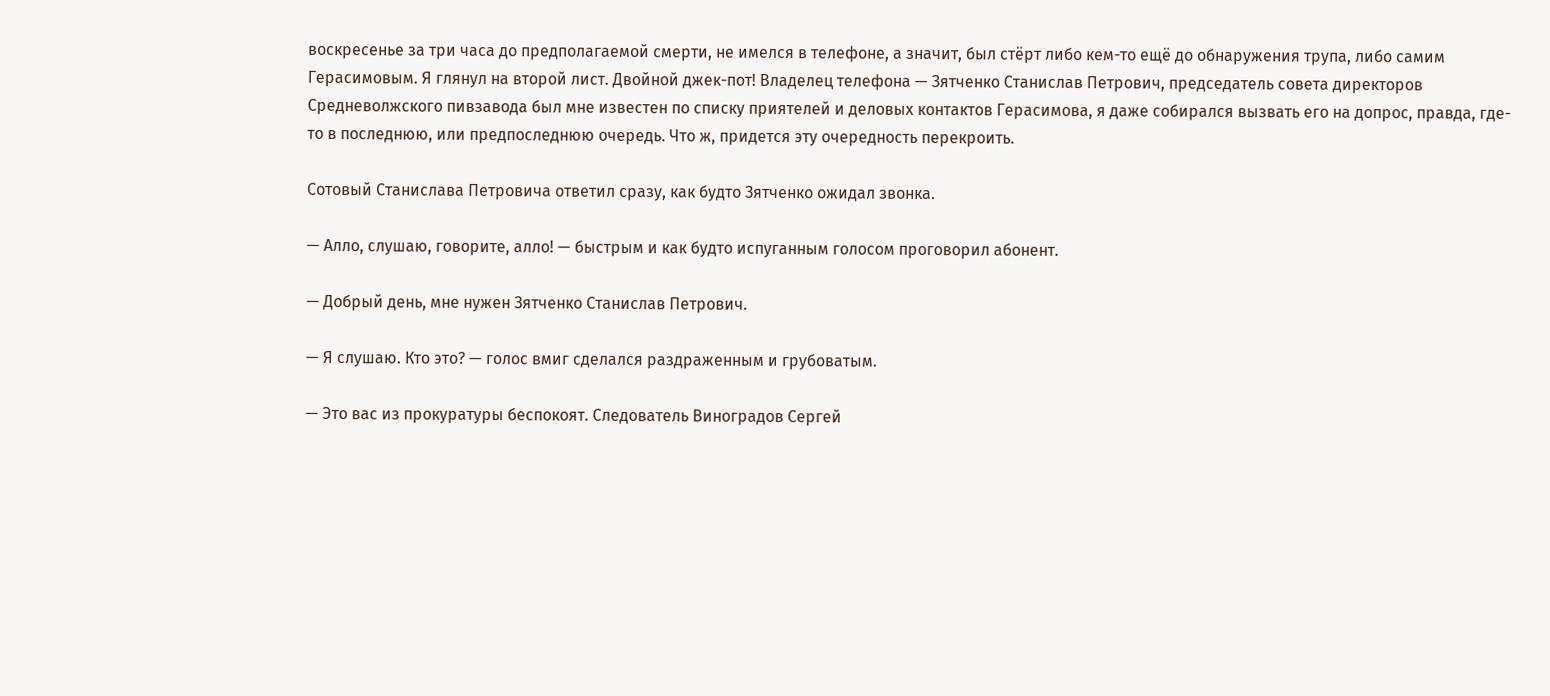воскресенье за три часа до предполагаемой смерти, не имелся в телефоне, а значит, был стёрт либо кем-то ещё до обнаружения трупа, либо самим Герасимовым. Я глянул на второй лист. Двойной джек-пот! Владелец телефона — Зятченко Станислав Петрович, председатель совета директоров Средневолжского пивзавода был мне известен по списку приятелей и деловых контактов Герасимова, я даже собирался вызвать его на допрос, правда, где-то в последнюю, или предпоследнюю очередь. Что ж, придется эту очередность перекроить.

Сотовый Станислава Петровича ответил сразу, как будто Зятченко ожидал звонка.

— Алло, слушаю, говорите, алло! — быстрым и как будто испуганным голосом проговорил абонент.

— Добрый день, мне нужен Зятченко Станислав Петрович.

— Я слушаю. Кто это? — голос вмиг сделался раздраженным и грубоватым.

— Это вас из прокуратуры беспокоят. Следователь Виноградов Сергей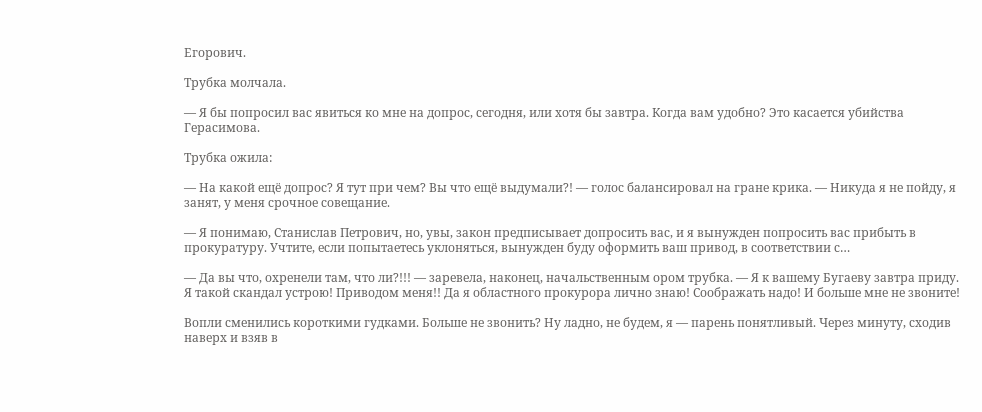Егорович.

Трубка молчала.

— Я бы попросил вас явиться ко мне на допрос, сегодня, или хотя бы завтра. Когда вам удобно? Это касается убийства Герасимова.

Трубка ожила:

— На какой ещё допрос? Я тут при чем? Вы что ещё выдумали?! — голос балансировал на гране крика. — Никуда я не пойду, я занят, у меня срочное совещание.

— Я понимаю, Станислав Петрович, но, увы, закон предписывает допросить вас, и я вынужден попросить вас прибыть в прокуратуру. Учтите, если попытаетесь уклоняться, вынужден буду оформить ваш привод, в соответствии с…

— Да вы что, охренели там, что ли?!!! — заревела, наконец, начальственным ором трубка. — Я к вашему Бугаеву завтра приду. Я такой скандал устрою! Приводом меня!! Да я областного прокурора лично знаю! Соображать надо! И больше мне не звоните!

Вопли сменились короткими гудками. Больше не звонить? Ну ладно, не будем, я — парень понятливый. Через минуту, сходив наверх и взяв в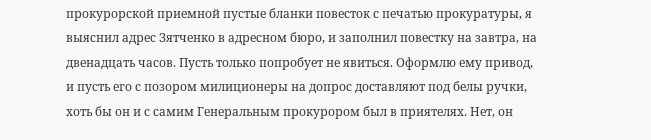прокурорской приемной пустые бланки повесток с печатью прокуратуры, я выяснил адрес Зятченко в адресном бюро, и заполнил повестку на завтра, на двенадцать часов. Пусть только попробует не явиться. Оформлю ему привод, и пусть его с позором милиционеры на допрос доставляют под белы ручки, хоть бы он и с самим Генеральным прокурором был в приятелях. Нет, он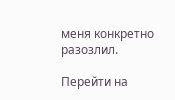меня конкретно разозлил.

Перейти на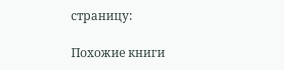страницу:

Похожие книги